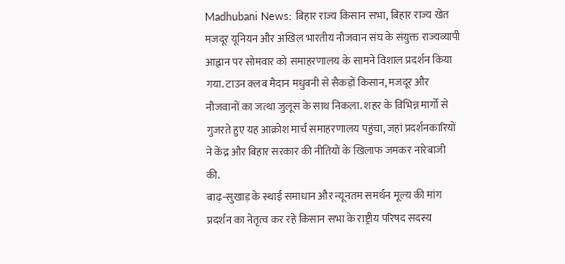Madhubani News: बिहार राज्य किसान सभा, बिहार राज्य खेत मजदूर यूनियन और अखिल भारतीय नौजवान संघ के संयुक्त राज्यव्यापी आह्वान पर सोमवार को समाहरणालय के सामने विशाल प्रदर्शन किया गया. टाउन क्लब मैदान मधुबनी से सैकड़ों किसान, मजदूर और नौजवानों का जत्था जुलूस के साथ निकला. शहर के विभिन्न मार्गों से गुजरते हुए यह आक्रोश मार्च समाहरणालय पहुंचा, जहां प्रदर्शनकारियों ने केंद्र और बिहार सरकार की नीतियों के खिलाफ जमकर नारेबाजी की.
बाढ़-सुखाड़ के स्थाई समाधान और न्यूनतम समर्थन मूल्य की मांग
प्रदर्शन का नेतृत्व कर रहे किसान सभा के राष्ट्रीय परिषद सदस्य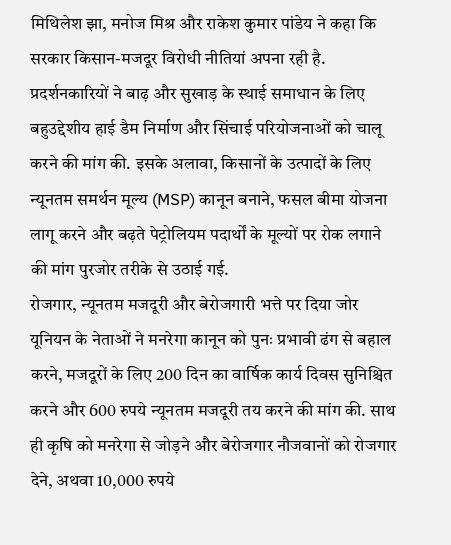मिथिलेश झा, मनोज मिश्र और राकेश कुमार पांडेय ने कहा कि सरकार किसान-मजदूर विरोधी नीतियां अपना रही है. प्रदर्शनकारियों ने बाढ़ और सुखाड़ के स्थाई समाधान के लिए बहुउद्देशीय हाई डैम निर्माण और सिंचाई परियोजनाओं को चालू करने की मांग की. इसके अलावा, किसानों के उत्पादों के लिए न्यूनतम समर्थन मूल्य (MSP) कानून बनाने, फसल बीमा योजना लागू करने और बढ़ते पेट्रोलियम पदार्थों के मूल्यों पर रोक लगाने की मांग पुरजोर तरीके से उठाई गई.
रोजगार, न्यूनतम मजदूरी और बेरोजगारी भत्ते पर दिया जोर
यूनियन के नेताओं ने मनरेगा कानून को पुनः प्रभावी ढंग से बहाल करने, मजदूरों के लिए 200 दिन का वार्षिक कार्य दिवस सुनिश्चित करने और 600 रुपये न्यूनतम मजदूरी तय करने की मांग की. साथ ही कृषि को मनरेगा से जोड़ने और बेरोजगार नौजवानों को रोजगार देने, अथवा 10,000 रुपये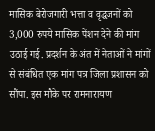मासिक बेरोजगारी भत्ता व वृद्धजनों को 3,000 रुपये मासिक पेंशन देने की मांग उठाई गई. प्रदर्शन के अंत में नेताओं ने मांगों से संबंधित एक मांग पत्र जिला प्रशासन को सौंपा. इस मौके पर रामनारायण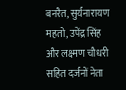बनरैत, सुर्यनारायण महतो, उपेंद्र सिंह और लक्ष्मण चौधरी सहित दर्जनों नेता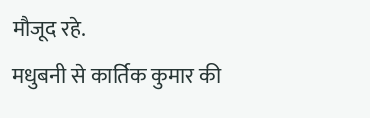मौजूद रहे.
मधुबनी से कार्तिक कुमार की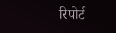रिपोर्ट